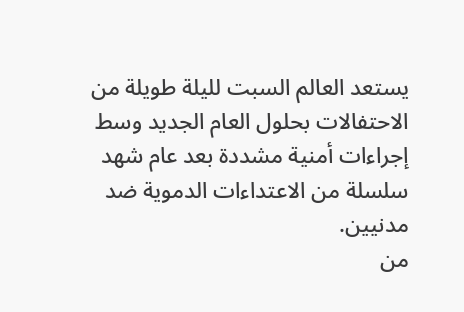يستعد العالم السبت لليلة طويلة من الاحتفالات بحلول العام الجديد وسط إجراءات أمنية مشددة بعد عام شهد سلسلة من الاعتداءات الدموية ضد مدنيين.
من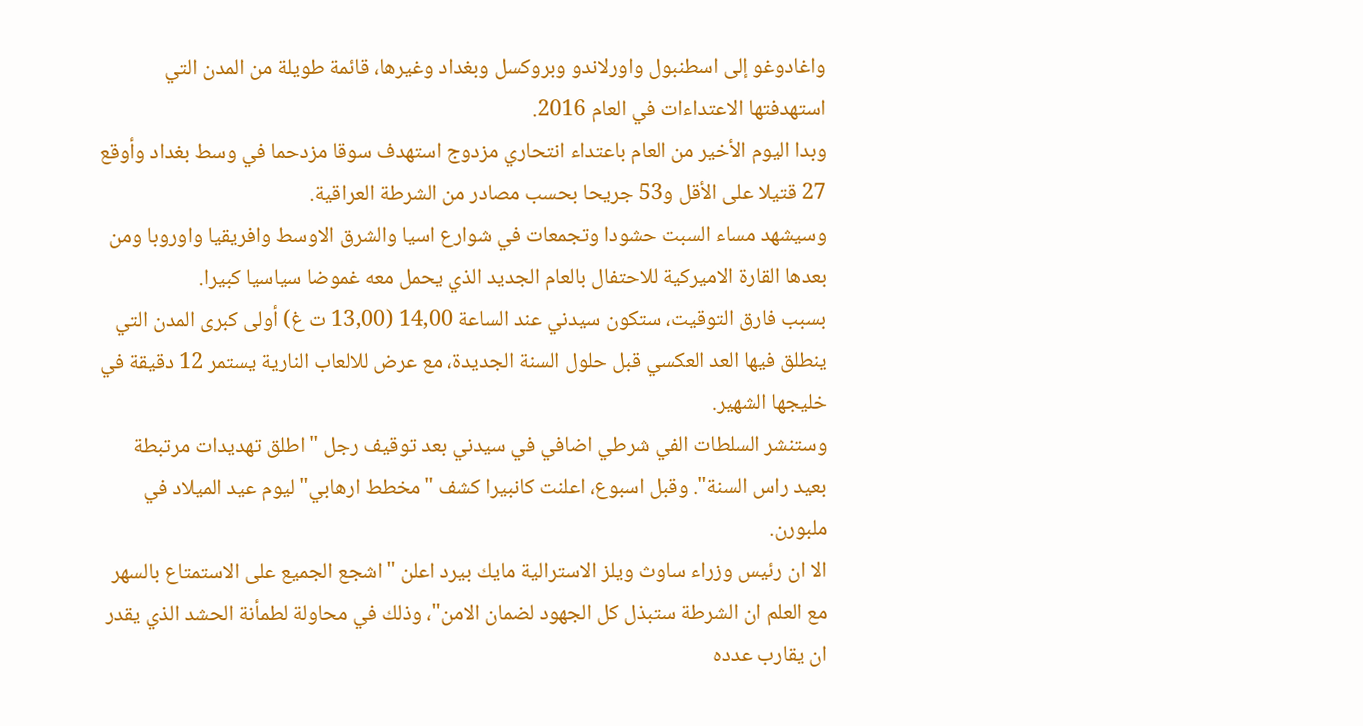واغادوغو إلى اسطنبول واورلاندو وبروكسل وبغداد وغيرها، قائمة طويلة من المدن التي استهدفتها الاعتداءات في العام 2016.
وبدا اليوم الأخير من العام باعتداء انتحاري مزدوج استهدف سوقا مزدحما في وسط بغداد وأوقع 27 قتيلا على الأقل و53 جريحا بحسب مصادر من الشرطة العراقية.
وسيشهد مساء السبت حشودا وتجمعات في شوارع اسيا والشرق الاوسط وافريقيا واوروبا ومن بعدها القارة الاميركية للاحتفال بالعام الجديد الذي يحمل معه غموضا سياسيا كبيرا.
بسبب فارق التوقيت، ستكون سيدني عند الساعة 14,00 (13,00 ت غ) أولى كبرى المدن التي ينطلق فيها العد العكسي قبل حلول السنة الجديدة، مع عرض للالعاب النارية يستمر 12 دقيقة في خليجها الشهير.
وستنشر السلطات الفي شرطي اضافي في سيدني بعد توقيف رجل "اطلق تهديدات مرتبطة بعيد راس السنة". وقبل اسبوع، اعلنت كانبيرا كشف "مخطط ارهابي" ليوم عيد الميلاد في ملبورن.
الا ان رئيس وزراء ساوث ويلز الاسترالية مايك بيرد اعلن "اشجع الجميع على الاستمتاع بالسهر مع العلم ان الشرطة ستبذل كل الجهود لضمان الامن"، وذلك في محاولة لطمأنة الحشد الذي يقدر ان يقارب عدده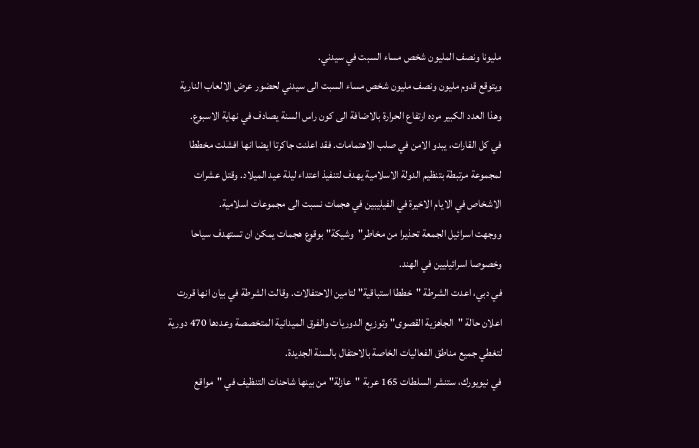مليونا ونصف المليون شخص مساء السبت في سيدني.
ويتوقع قدوم مليون ونصف مليون شخص مساء السبت الى سيدني لحضور عرض الالعاب النارية وهذا العدد الكبير مرده ارتفاع الحرارة بالاضافة الى كون راس السنة يصادف في نهاية الاسبوع.
في كل القارات، يبدو الامن في صلب الاهتمامات. فقد اعلنت جاكرتا ايضا انها افشلت مخططا لمجموعة مرتبطة بتنظيم الدولة الاسلامية يهدف لتنفيذ اعتداء ليلة عيد الميلاد. وقتل عشرات الاشخاص في الايام الاخيرة في الفيليبين في هجمات نسبت الى مجموعات اسلامية.
ووجهت اسرائيل الجمعة تحذيرا من مخاطر"وشيكة" بوقوع هجمات يمكن ان تستهدف سياحا وخصوصا اسرائيليين في الهند.
في دبي، اعدت الشرطة "خططا استباقية" لتامين الاحتفالات. وقالت الشرطة في بيان انها قررت اعلان حالة "الجاهزية القصوى" وتوزيع الدوريات والفرق الميدانية المتخصصة وعددها 470 دورية لتغطي جميع مناطق الفعاليات الخاصة بالاحتفال بالسنة الجديدة.
في نيويورك، ستنشر السلطات 165 عربة "عازلة" من بينها شاحنات التنظيف في "مواقع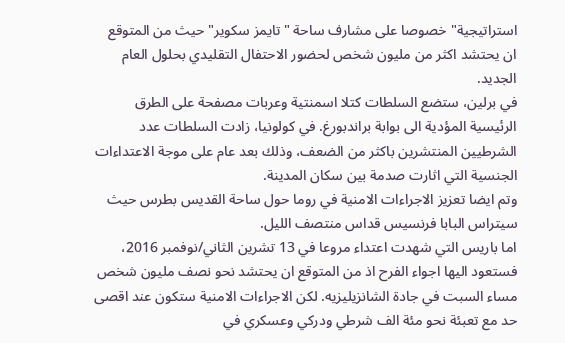استراتيجية" خصوصا على مشارف ساحة "تايمز سكوير" حيث من المتوقع ان يحتشد اكثر من مليون شخص لحضور الاحتفال التقليدي بحلول العام الجديد.
في برلين، ستضع السلطات كتلا اسمنتية وعربات مصفحة على الطرق الرئيسية المؤدية الى بوابة براندبورغ. في كولونيا، زادت السلطات عدد الشرطيين المنتشرين باكثر من الضعف، وذلك بعد عام على موجة الاعتداءات الجنسية التي اثارت صدمة بين سكان المدينة.
وتم ايضا تعزيز الاجراءات الامنية في روما حول ساحة القديس بطرس حيث سيتراس البابا فرنسيس قداس منتصف الليل.
اما باريس التي شهدت اعتداء مروعا في 13 تشرين الثاني/نوفمبر 2016، فستعود اليها اجواء الفرح اذ من المتوقع ان يحتشد نحو نصف مليون شخص مساء السبت في جادة الشانزيليزيه. لكن الاجراءات الامنية ستكون عند اقصى حد مع تعبئة نحو مئة الف شرطي ودركي وعسكري في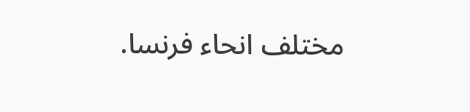مختلف انحاء فرنسا.